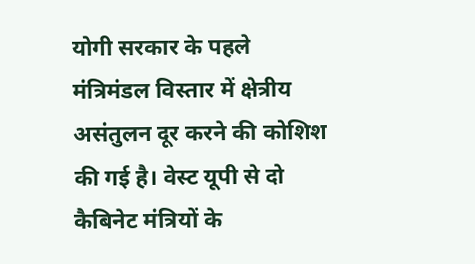योगी सरकार के पहले मंत्रिमंडल विस्तार में क्षेत्रीय असंतुलन दूर करने की कोशिश की गई है। वेस्ट यूपी से दो कैबिनेट मंत्रियों के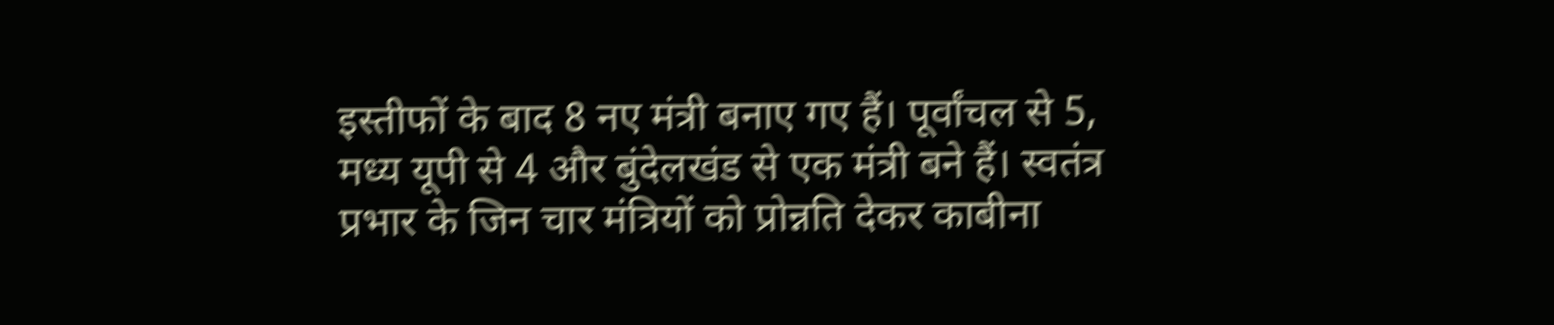इस्तीफों के बाद 8 नए मंत्री बनाए गए हैं। पूर्वांचल से 5, मध्य यूपी से 4 और बुंदेलखंड से एक मंत्री बने हैं। स्वतंत्र प्रभार के जिन चार मंत्रियों को प्रोन्नति देकर काबीना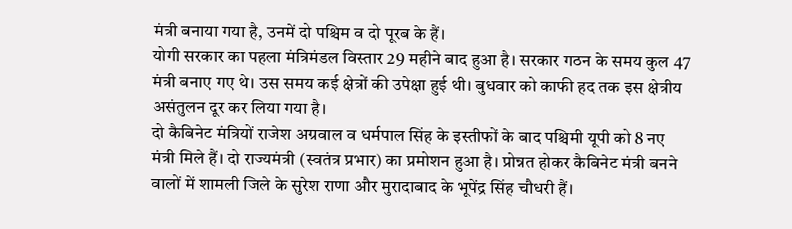मंत्री बनाया गया है, उनमें दो पश्चिम व दो पूरब के हैं।
योगी सरकार का पहला मंत्रिमंडल विस्तार 29 महीने बाद हुआ है। सरकार गठन के समय कुल 47 मंत्री बनाए गए थे। उस समय कई क्षेत्रों की उपेक्षा हुई थी। बुधवार को काफी हद तक इस क्षेत्रीय असंतुलन दूर कर लिया गया है।
दो कैबिनेट मंत्रियों राजेश अग्रवाल व धर्मपाल सिंह के इस्तीफों के बाद पश्चिमी यूपी को 8 नए मंत्री मिले हैं। दो राज्यमंत्री (स्वतंत्र प्रभार) का प्रमोशन हुआ है। प्रोन्नत होकर कैबिनेट मंत्री बनने वालों में शामली जिले के सुरेश राणा और मुरादाबाद के भूपेंद्र सिंह चौधरी हैं।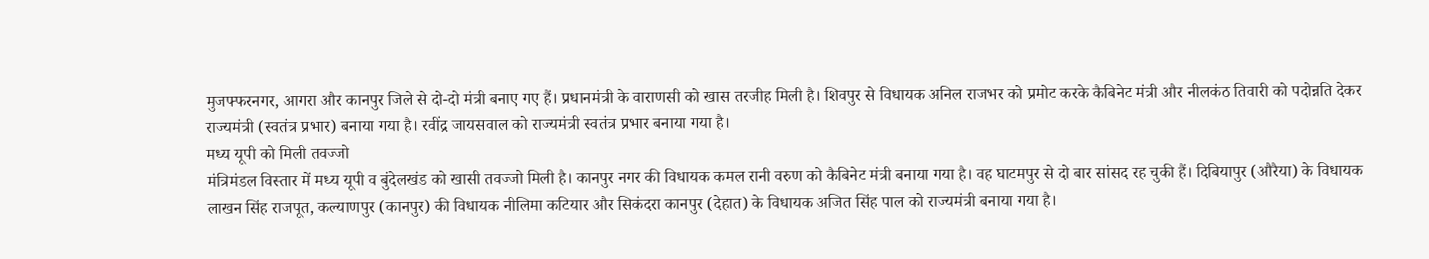मुजफ्फरनगर, आगरा और कानपुर जिले से दो-दो मंत्री बनाए गए हैं। प्रधानमंत्री के वाराणसी को खास तरजीह मिली है। शिवपुर से विधायक अनिल राजभर को प्रमोट करके कैबिनेट मंत्री और नीलकंठ तिवारी को पदोन्नति देकर राज्यमंत्री (स्वतंत्र प्रभार) बनाया गया है। रवींद्र जायसवाल को राज्यमंत्री स्वतंत्र प्रभार बनाया गया है।
मध्य यूपी को मिली तवज्जो
मंत्रिमंडल विस्तार में मध्य यूपी व बुंदेलखंड को खासी तवज्जो मिली है। कानपुर नगर की विधायक कमल रानी वरुण को कैबिनेट मंत्री बनाया गया है। वह घाटमपुर से दो बार सांसद रह चुकी हैं। दिबियापुर (औरैया) के विधायक लाखन सिंह राजपूत, कल्याणपुर (कानपुर) की विधायक नीलिमा कटियार और सिकंदरा कानपुर (देहात) के विधायक अजित सिंह पाल को राज्यमंत्री बनाया गया है।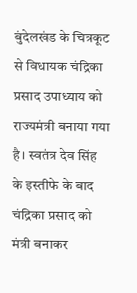बुंदेलखंड के चित्रकूट से विधायक चंद्रिका प्रसाद उपाध्याय को राज्यमंत्री बनाया गया है। स्वतंत्र देव सिंह के इस्तीफे के बाद चंद्रिका प्रसाद को मंत्री बनाकर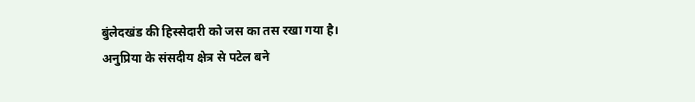बुंलेदखंड की हिस्सेदारी को जस का तस रखा गया है।
अनुप्रिया के संसदीय क्षेत्र से पटेल बने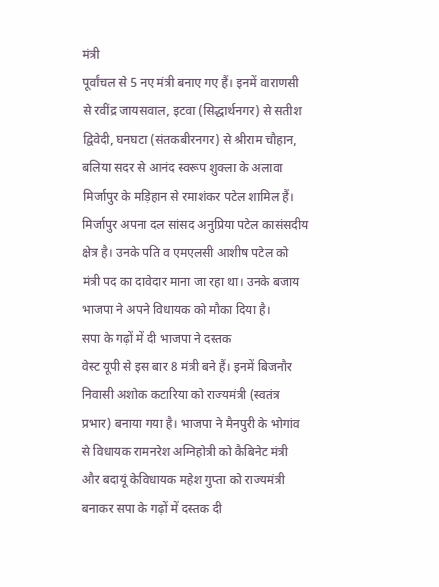मंत्री
पूर्वांचल से 5 नए मंत्री बनाए गए हैं। इनमें वाराणसी से रवींद्र जायसवाल, इटवा (सिद्धार्थनगर) से सतीश द्विवेदी, घनघटा (संतकबीरनगर) से श्रीराम चौहान, बलिया सदर से आनंद स्वरूप शुक्ला के अलावा मिर्जापुर के मड़िहान से रमाशंकर पटेल शामिल हैं। मिर्जापुर अपना दल सांसद अनुप्रिया पटेल कासंसदीय क्षेत्र है। उनके पति व एमएलसी आशीष पटेल को मंत्री पद का दावेदार माना जा रहा था। उनके बजाय भाजपा ने अपने विधायक को मौका दिया है।
सपा के गढ़ों में दी भाजपा ने दस्तक
वेस्ट यूपी से इस बार 8 मंत्री बने हैं। इनमें बिजनौर निवासी अशोक कटारिया को राज्यमंत्री (स्वतंत्र प्रभार) बनाया गया है। भाजपा ने मैनपुरी के भोगांव से विधायक रामनरेश अग्निहोत्री को कैबिनेट मंत्री और बदायूं केविधायक महेश गुप्ता को राज्यमंत्री बनाकर सपा के गढ़ों में दस्तक दी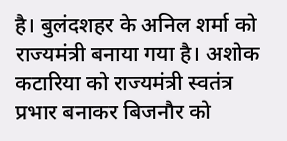है। बुलंदशहर के अनिल शर्मा को राज्यमंत्री बनाया गया है। अशोक कटारिया को राज्यमंत्री स्वतंत्र प्रभार बनाकर बिजनौर को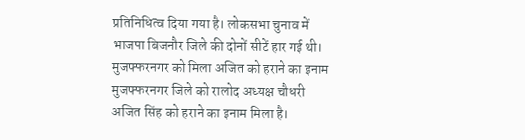प्रतिनिधित्व दिया गया है। लोकसभा चुनाव में भाजपा बिजनौर जिले की दोनों सीटें हार गई थी।
मुजफ्फरनगर को मिला अजित को हराने का इनाम
मुजफ्फरनगर जिले को रालोद अध्यक्ष चौधरी अजित सिंह को हराने का इनाम मिला है।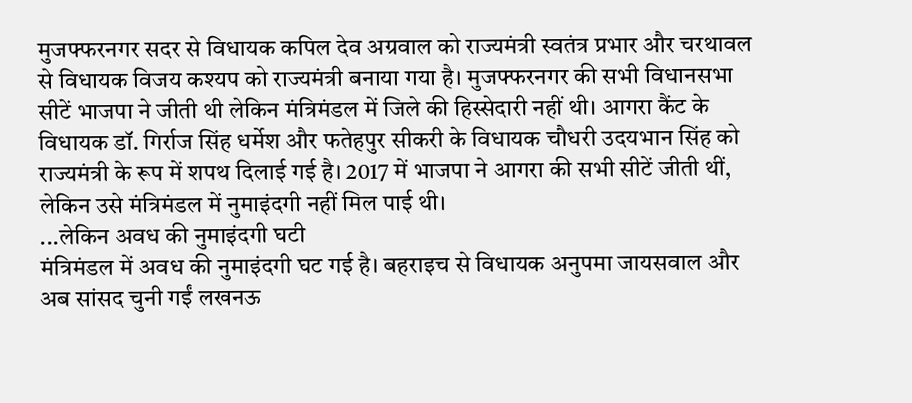मुजफ्फरनगर सदर से विधायक कपिल देव अग्रवाल को राज्यमंत्री स्वतंत्र प्रभार और चरथावल से विधायक विजय कश्यप को राज्यमंत्री बनाया गया है। मुजफ्फरनगर की सभी विधानसभा सीटें भाजपा ने जीती थी लेकिन मंत्रिमंडल में जिले की हिस्सेदारी नहीं थी। आगरा कैंट के विधायक डॉ. गिर्राज सिंह धर्मेश और फतेहपुर सीकरी के विधायक चौधरी उदयभान सिंह को राज्यमंत्री के रूप में शपथ दिलाई गई है। 2017 में भाजपा ने आगरा की सभी सीटें जीती थीं, लेकिन उसे मंत्रिमंडल में नुमाइंदगी नहीं मिल पाई थी।
...लेकिन अवध की नुमाइंदगी घटी
मंत्रिमंडल में अवध की नुमाइंदगी घट गई है। बहराइच से विधायक अनुपमा जायसवाल और अब सांसद चुनी गईं लखनऊ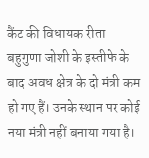कैंट की विधायक रीता बहुगुणा जोशी के इस्तीफे के बाद अवध क्षेत्र के दो मंत्री कम हो गए हैं। उनके स्थान पर कोई नया मंत्री नहीं बनाया गया है।